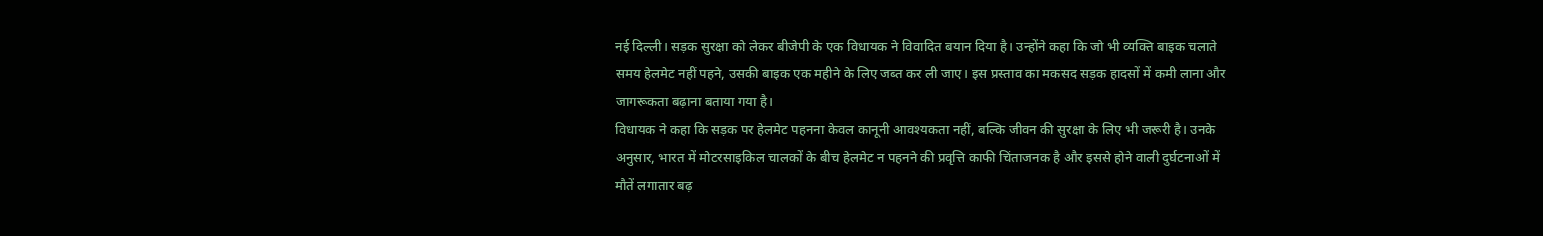नई दिल्ली। सड़क सुरक्षा को लेकर बीजेपी के एक विधायक ने विवादित बयान दिया है। उन्होंने कहा कि जो भी व्यक्ति बाइक चलाते समय हेलमेट नहीं पहने, उसकी बाइक एक महीने के लिए जब्त कर ली जाए। इस प्रस्ताव का मकसद सड़क हादसों में कमी लाना और जागरूकता बढ़ाना बताया गया है।
विधायक ने कहा कि सड़क पर हेलमेट पहनना केवल कानूनी आवश्यकता नहीं, बल्कि जीवन की सुरक्षा के लिए भी जरूरी है। उनके अनुसार, भारत में मोटरसाइकिल चालकों के बीच हेलमेट न पहनने की प्रवृत्ति काफी चिंताजनक है और इससे होने वाली दुर्घटनाओं में मौतें लगातार बढ़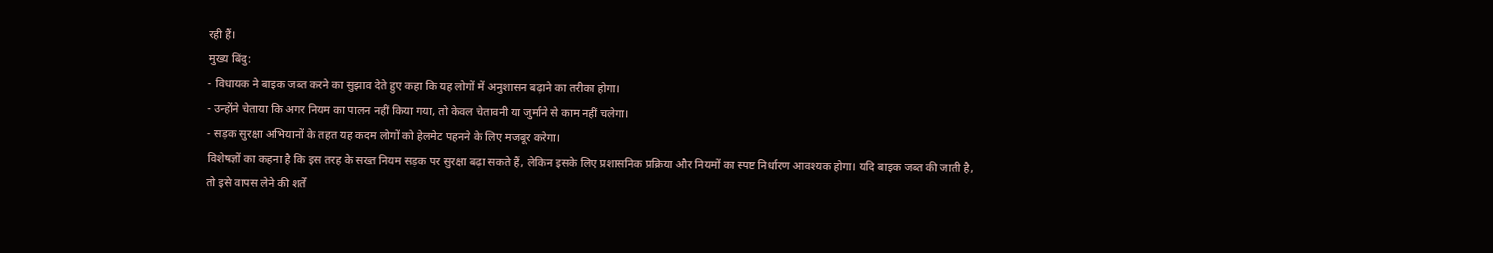रही हैं।
मुख्य बिंदु:
- विधायक ने बाइक जब्त करने का सुझाव देते हुए कहा कि यह लोगों में अनुशासन बढ़ाने का तरीका होगा।
- उन्होंने चेताया कि अगर नियम का पालन नहीं किया गया, तो केवल चेतावनी या जुर्माने से काम नहीं चलेगा।
- सड़क सुरक्षा अभियानों के तहत यह कदम लोगों को हेलमेट पहनने के लिए मजबूर करेगा।
विशेषज्ञों का कहना है कि इस तरह के सख्त नियम सड़क पर सुरक्षा बढ़ा सकते हैं, लेकिन इसके लिए प्रशासनिक प्रक्रिया और नियमों का स्पष्ट निर्धारण आवश्यक होगा। यदि बाइक जब्त की जाती है, तो इसे वापस लेने की शर्तें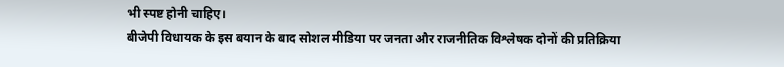भी स्पष्ट होनी चाहिए।
बीजेपी विधायक के इस बयान के बाद सोशल मीडिया पर जनता और राजनीतिक विश्लेषक दोनों की प्रतिक्रिया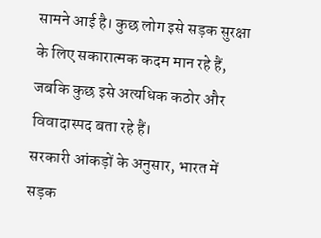सामने आई है। कुछ लोग इसे सड़क सुरक्षा के लिए सकारात्मक कदम मान रहे हैं, जबकि कुछ इसे अत्यधिक कठोर और विवादास्पद बता रहे हैं।
सरकारी आंकड़ों के अनुसार, भारत में सड़क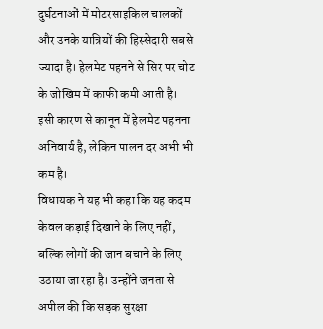दुर्घटनाओं में मोटरसाइकिल चालकों और उनके यात्रियों की हिस्सेदारी सबसे ज्यादा है। हेलमेट पहनने से सिर पर चोट के जोखिम में काफी कमी आती है। इसी कारण से कानून में हेलमेट पहनना अनिवार्य है, लेकिन पालन दर अभी भी कम है।
विधायक ने यह भी कहा कि यह कदम केवल कड़ाई दिखाने के लिए नहीं, बल्कि लोगों की जान बचाने के लिए उठाया जा रहा है। उन्होंने जनता से अपील की कि सड़क सुरक्षा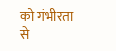को गंभीरता से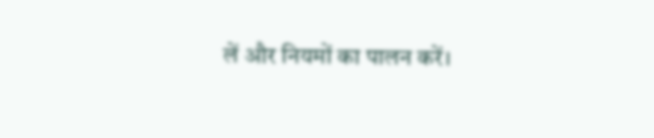लें और नियमों का पालन करें।